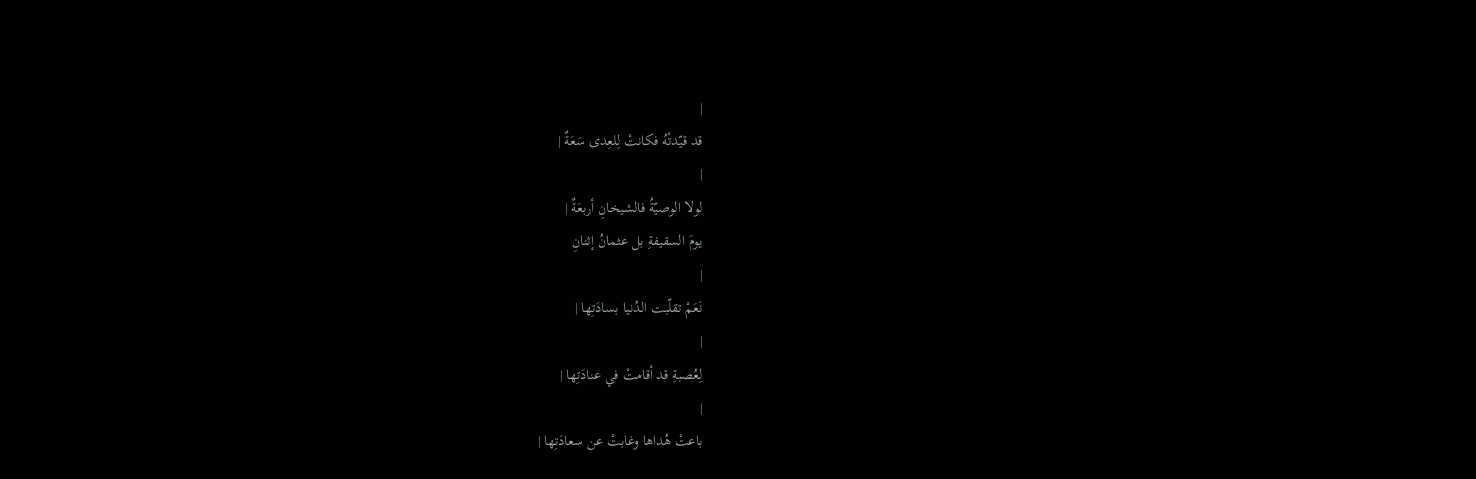|
قد قيّدتْهُ فكانتْ لِلعِدى سَعَةٌ |
|
لولا الوصيّةُ فالشيخانِ أربعَةٌ |
يومَ السقيفةِ بل عثمانُ إثنانِ
|
نَعَمْ تقلّبت الدُنيا بسادَتِها |
|
لِعُصبةِ قد أقامتْ في عنادَتِها |
|
باعتْ هُداها وغابتْ عن سعادَتِها |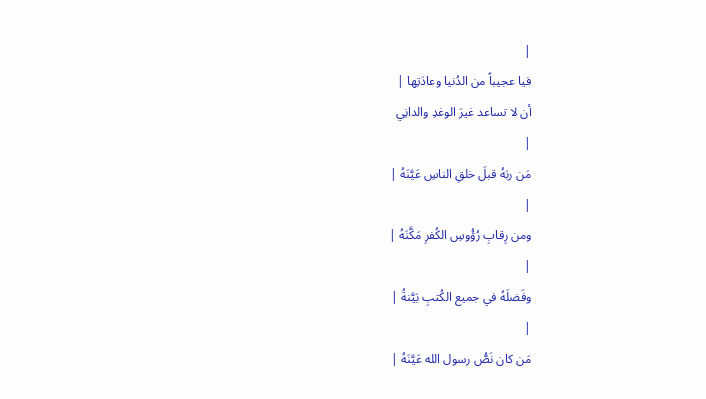|
فيا عجيباً من الدُنيا وعادَتِها |
أن لا تساعد غيرَ الوغدِ والدانِي
|
مَن ربَهُ قبلَ خلقِ الناسِ عَيَّنَهُ |
|
ومن رِقابِ رُؤُوسِ الكُفرِ مَكَّنَهُ |
|
وفَضلَهُ في جميع الكُتبِ بَيَّنةُ |
|
مَن كان نَصُّ رسول الله عَيَّنَهُ |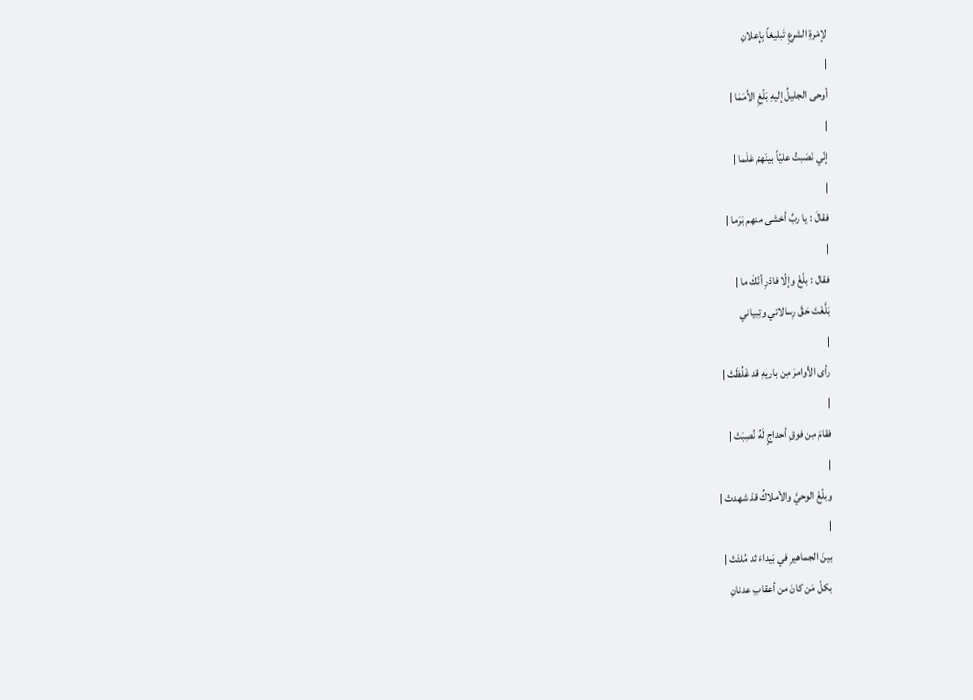لإمْرةِ الشرعِ تَبليغاً بِإِعلانِ
|
أوحى الجليلُ إليهِ بَلّغِ الاُمَمَا |
|
إنّي نَصَبتُ عليّاً بينَهمْ عَلَما |
|
فقالَ : يا ربِّ أخشى منهم بَرَما |
|
فقال : بلّغْ وإلّا فادْرِ أنّكَ ما |
بَلَّغْتَ حَقَّ رِسالاتي وتِبياني
|
رأى الأوامرَ مِن باريهِ قد غَلُظَتْ |
|
فقامَ مِن فوقِ أحداجٍ لَهُ نُصِبَتْ |
|
وبلّغَ الوحيَّ والأملاكُ قدْ شهدتْ |
|
بينَ الجماهيرِ في بَيداءَ ثد مُلئَتْ |
بكلّ مَن كانَ من أعقابِ عدنانِ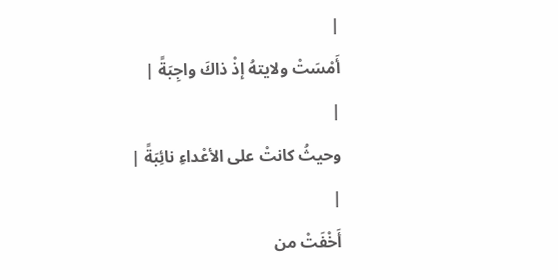|
أَمْسَتْ ولايتهُ إذْ ذاكَ واجِبَةً |
|
وحيثُ كانتْ على الأعْداءِ نائِبَةً |
|
أَخْفَتْ من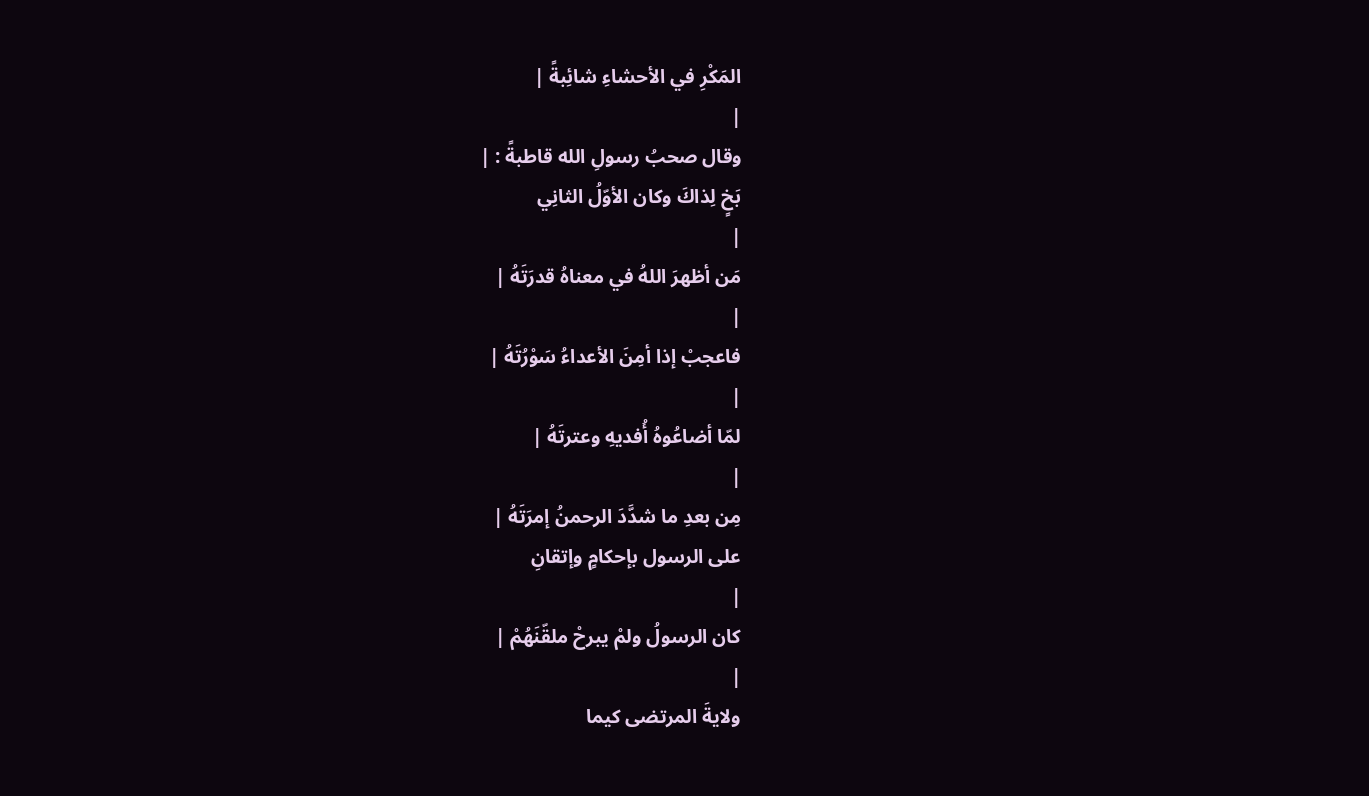المَكْرِ في الأحشاءِ شائِبةً |
|
وقال صحبُ رسولِ الله قاطبةً : |
بَخٍ لِذاكَ وكان الأوّلُ الثانِي
|
مَن أظهرَ اللهُ في معناهُ قدرَتَهُ |
|
فاعجبْ إذا أمِنَ الأعداءُ سَوْرُتَهُ |
|
لمّا أضاعُوهُ أُفديهِ وعترتَهُ |
|
مِن بعدِ ما شدَّدَ الرحمنُ إمرَتَهُ |
على الرسول بإحكامٍ وإتقانِ
|
كان الرسولُ ولمْ يبرحْ ملقّنَهُمْ |
|
ولايةَ المرتضى كيما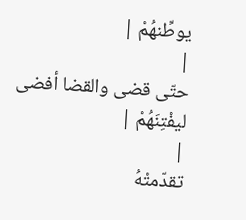يوطِّنهُمْ |
|
حتّى قضى والقضا أفضى ليفْتِنَهُمْ |
|
تقدّمتْهُ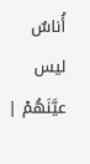أُناسٌ ليس عيَّنَهُمْ |